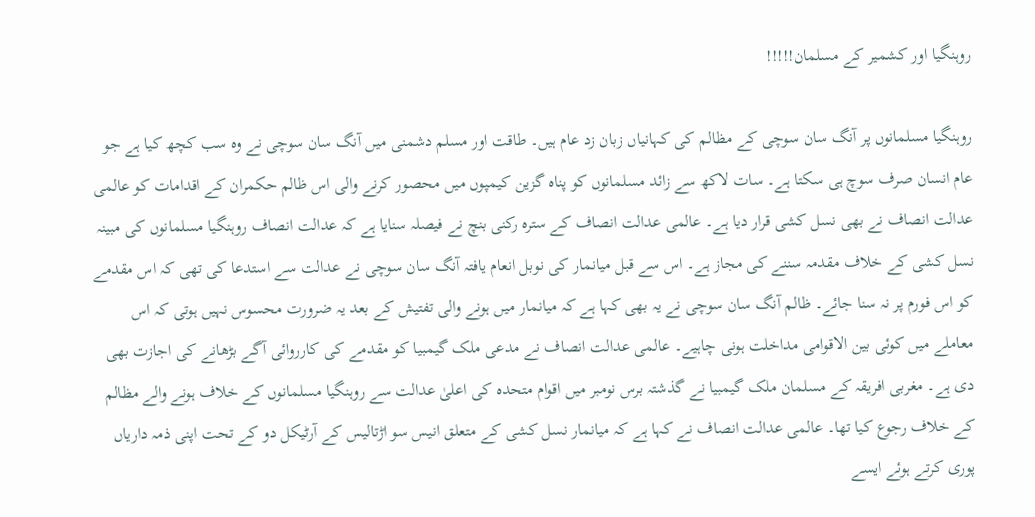روہنگیا اور کشمیر کے مسلمان!!!!!

روہنگیا مسلمانوں پر آنگ سان سوچی کے مظالم کی کہانیاں زبان زد عام ہیں۔ طاقت اور مسلم دشمنی میں آنگ سان سوچی نے وہ سب کچھ کیا ہے جو عام انسان صرف سوچ ہی سکتا ہے۔ سات لاکھ سے زائد مسلمانوں کو پناہ گزین کیمپوں میں محصور کرنے والی اس ظالم حکمران کے اقدامات کو عالمی عدالت انصاف نے بھی نسل کشی قرار دیا ہے۔ عالمی عدالت انصاف کے سترہ رکنی بنچ نے فیصلہ سنایا ہے کہ عدالت انصاف روہنگیا مسلمانوں کی مبینہ نسل کشی کے خلاف مقدمہ سننے کی مجاز ہے۔ اس سے قبل میانمار کی نوبل انعام یافتہ آنگ سان سوچی نے عدالت سے استدعا کی تھی کہ اس مقدمے کو اس فورم پر نہ سنا جائے۔ ظالم آنگ سان سوچی نے یہ بھی کہا ہے کہ میانمار میں ہونے والی تفتیش کے بعد یہ ضرورت محسوس نہیں ہوتی کہ اس معاملے میں کوئی بین الاقوامی مداخلت ہونی چاہیے۔ عالمی عدالت انصاف نے مدعی ملک گیمبیا کو مقدمے کی کارروائی آگے بڑھانے کی اجازت بھی دی ہے۔ مغربی افریقہ کے مسلمان ملک گیمبیا نے گذشتہ برس نومبر میں اقوام متحدہ کی اعلیٰ عدالت سے روہنگیا مسلمانوں کے خلاف ہونے والے مظالم کے خلاف رجوع کیا تھا۔ عالمی عدالت انصاف نے کہا ہے کہ میانمار نسل کشی کے متعلق انیس سو اڑتالیس کے آرٹیکل دو کے تحت اپنی ذمہ داریاں پوری کرتے ہوئے ایسے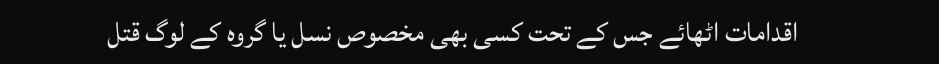اقدامات اٹھائے جس کے تحت کسی بھی مخصوص نسل یا گروہ کے لوگ قتل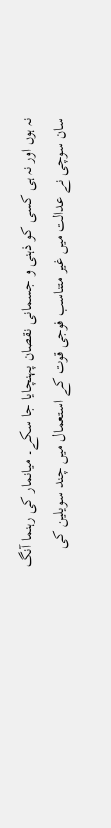نہ ہوں اور نہ ہی کسی کو ذہنی و جسمانی نقصان پہنچایا جا سکے۔ میانمار کی رہنما آنگ سان سوچی نے عدالت میں غیر متناسب فوجی قوت کے استعمال میں چند سویلین کی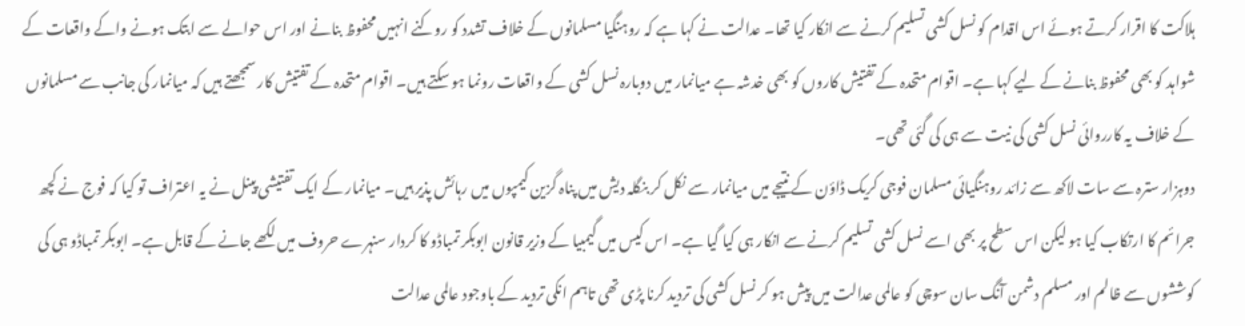ہلاکت کا اقرار کرتے ہوئے اس اقدام کو نسل کشی تسلیم کرنے سے انکار کیا تھا۔ عدالت نے کہا ہے کہ روہنگیا مسلمانوں کے خلاف تشدد کو روکنے انہیں محفوظ بنانے اور اس حوالے سے ابتک ہونے واکے واقعات کے شواہد کو بھی محفوظ بنانے کے لیے کہا ہے۔ اقوام متحدہ کے تفتیش کاروں کو بھی خدشہ ہے میانمار میں دوبارہ نسل کشی کے واقعات رونما ہو سکتے ہیں۔ اقوام متحدہ کے تفتیش کار سمجھتے ہیں کہ میانمار کی جانب سے مسلمانوں کے خلاف یہ کارروائی نسل کشی کی نیت سے ہی کی گئی تھی۔
دوہزار سترہ سے سات لاکھ سے زائد روہنگیائی مسلمان فوجی کریک ڈاؤن کے نتیجے میں میانمار سے نکل کر بنگلہ دیش میں پناہ گزین کیمپوں میں رہائش پذیر ہیں۔ میانمار کے ایک تفتیشی پینل نے یہ اعتراف تو کیا کہ فوج نے کچھ جرائم کا ارتکاب کیا ہو لیکن اس سطح پر بھی اسے نسل کشی تسلیم کرنے سے انکار ہی کیا گیا ہے۔ اس کیس میں گیمبیا کے وزیر قانون ابوبکر تمباڈو کا کردار سنہرے حروف میں لکھے جانے کے قابل ہے۔ ابوبکر تمباڈو ہی کی کوششوں سے ظالم اور مسلم دشمن آنگ سان سوچی کو عالمی عدالت میں پیش ہو کر نسل کشی کی تردید کرنا پڑی تھی تاہم انکی تردید کے باوجود عالمی عدالت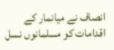انصاف نے میانمار کے اقدامات کو مسلمانوں نسل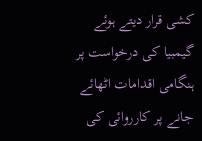کشی قرار دیتے ہوئے گیمبیا کی درخواست پر ہنگامی اقدامات اٹھائے جانے پر کارروائی کی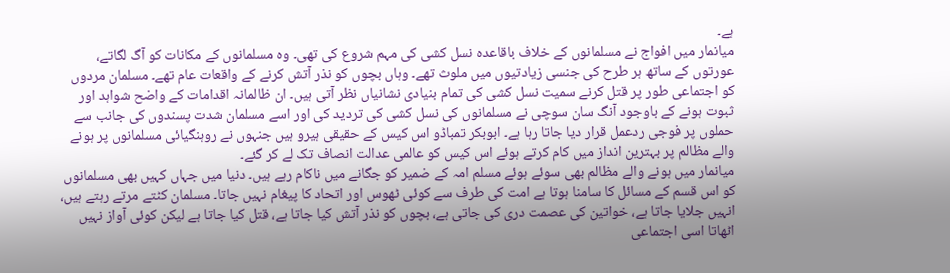ہے۔
میانمار میں افواج نے مسلمانوں کے خلاف باقاعدہ نسل کشی کی مہم شروع کی تھی۔ وہ مسلمانوں کے مکانات کو آگ لگاتے، عورتوں کے ساتھ ہر طرح کی جنسی زیادتیوں میں ملوث تھے۔ وہاں بچوں کو نذر آتش کرنے کے واقعات عام تھے۔ مسلمان مردوں کو اجتماعی طور پر قتل کرنے سمیت نسل کشی کی تمام بنیادی نشانیاں نظر آتی ہیں۔ ان ظالمانہ اقدامات کے واضح شواہد اور ثبوت ہونے کے باوجود آنگ سان سوچی نے مسلمانوں کی نسل کشی کی تردید کی اور اسے مسلمان شدت پسندوں کی جانب سے حملوں پر فوجی ردعمل قرار دیا جاتا رہا ہے۔ ابوبکر تمباڈو اس کیس کے حقیقی ہیرو ہیں جنہوں نے روہنگیائی مسلمانوں پر ہونے والے مظالم پر بہترین انداز میں کام کرتے ہوئے اس کیس کو عالمی عدالت انصاف تک لے کر گئے۔
میانمار میں ہونے والے مظالم بھی سوئے ہوئے مسلم امہ کے ضمیر کو جگانے میں ناکام رہے ہیں۔ دنیا میں جہاں کہیں بھی مسلمانوں کو اس قسم کے مسائل کا سامنا ہوتا ہے امت کی طرف سے کوئی ٹھوس اور اتحاد کا پیغام نہیں جاتا۔ مسلمان کٹتے مرتے رہتے ہیں، انہیں جلایا جاتا ہے، خواتین کی عصمت دری کی جاتی ہے، بچوں کو نذر آتش کیا جاتا ہے، قتل کیا جاتا ہے لیکن کوئی آواز نہیں اٹھاتا اسی اجتماعی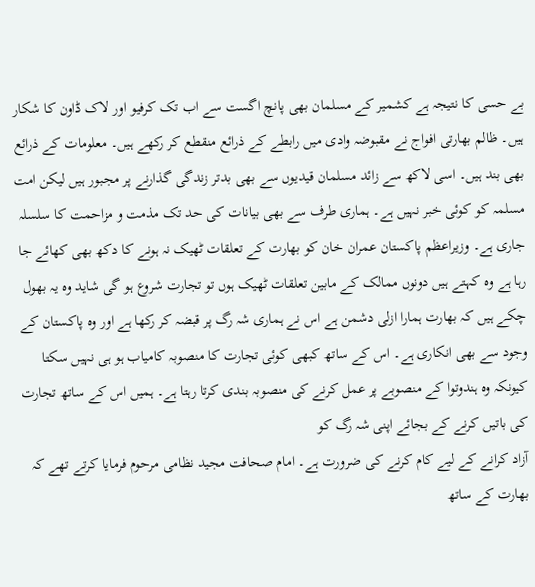بے حسی کا نتیجہ ہے کشمیر کے مسلمان بھی پانچ اگست سے اب تک کرفیو اور لاک ڈاون کا شکار ہیں۔ ظالم بھارتی افواج نے مقبوضہ وادی میں رابطے کے ذرائع منقطع کر رکھے ہیں۔ معلومات کے ذرائع بھی بند ہیں۔ اسی لاکھ سے زائد مسلمان قیدیوں سے بھی بدتر زندگی گذارنے پر مجبور ہیں لیکن امت مسلمہ کو کوئی خبر نہیں ہے۔ ہماری طرف سے بھی بیانات کی حد تک مذمت و مزاحمت کا سلسلہ جاری ہے۔ وزیراعظم پاکستان عمران خان کو بھارت کے تعلقات ٹھیک نہ ہونے کا دکھ بھی کھائے جا رہا ہے وہ کہتے ہیں دونوں ممالک کے مابین تعلقات ٹھیک ہوں تو تجارت شروع ہو گی شاید وہ یہ بھول چکے ہیں کہ بھارت ہمارا ازلی دشمن ہے اس نے ہماری شہ رگ پر قبضہ کر رکھا ہے اور وہ پاکستان کے وجود سے بھی انکاری ہے۔ اس کے ساتھ کبھی کوئی تجارت کا منصوبہ کامیاب ہو ہی نہیں سکتا کیونکہ وہ ہندوتوا کے منصوبے پر عمل کرنے کی منصوبہ بندی کرتا رہتا ہے۔ ہمیں اس کے ساتھ تجارت کی باتیں کرنے کے بجائے اپنی شہ رگ کو
آزاد کرانے کے لیے کام کرنے کی ضرورت ہے۔ امام صحافت مجید نظامی مرحوم فرمایا کرتے تھے کہ بھارت کے ساتھ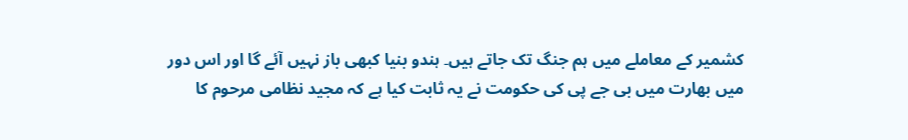کشمیر کے معاملے میں ہم جنگ تک جاتے ہیں۔ ہندو بنیا کبھی باز نہیں آئے گا اور اس دور میں بھارت میں بی جے پی کی حکومت نے یہ ثابت کیا ہے کہ مجید نظامی مرحوم کا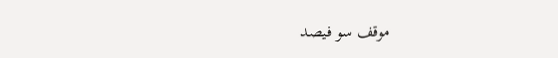موقف سو فیصد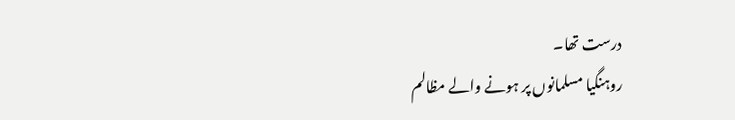درست تھا۔
روہنگیا مسلمانوں پر ہونے والے مظالم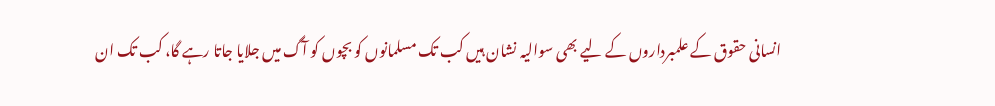انسانی حقوق کے علمبرداروں کے لیے بھی سوالیہ نشان ہیں کب تک مسلمانوں کو بچوں کو آگ میں جلایا جاتا رہے گا، کب تک ان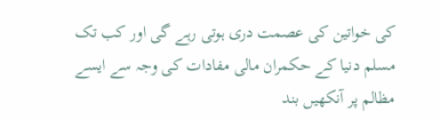کی خواتین کی عصمت دری ہوتی رہے گی اور کب تک مسلم دنیا کے حکمران مالی مفادات کی وجہ سے ایسے مظالم پر آنکھیں بند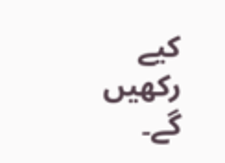کیے رکھیں گے۔